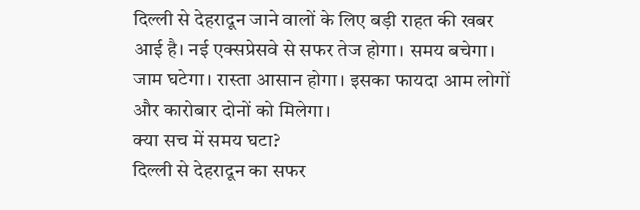दिल्ली से देहरादून जाने वालों के लिए बड़ी राहत की खबर आई है। नई एक्सप्रेसवे से सफर तेज होगा। समय बचेगा। जाम घटेगा। रास्ता आसान होगा। इसका फायदा आम लोगों और कारोबार दोनों को मिलेगा।
क्या सच में समय घटा?
दिल्ली से देहरादून का सफर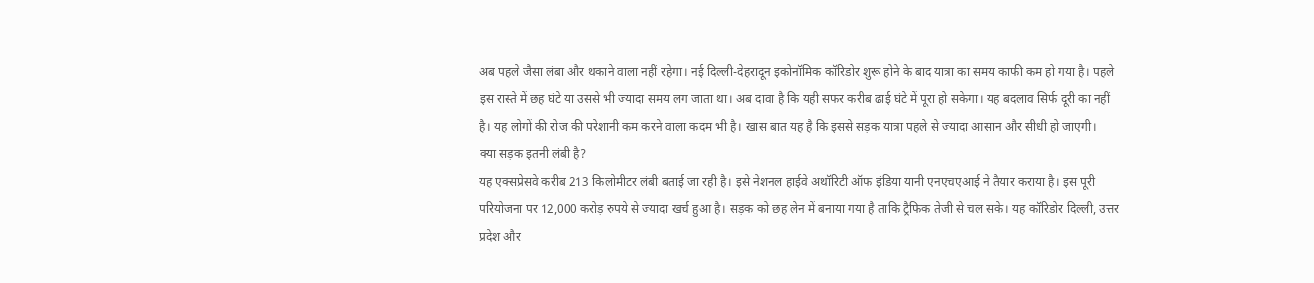अब पहले जैसा लंबा और थकाने वाला नहीं रहेगा। नई दिल्ली-देहरादून इकोनॉमिक कॉरिडोर शुरू होने के बाद यात्रा का समय काफी कम हो गया है। पहले इस रास्ते में छह घंटे या उससे भी ज्यादा समय लग जाता था। अब दावा है कि यही सफर करीब ढाई घंटे में पूरा हो सकेगा। यह बदलाव सिर्फ दूरी का नहीं है। यह लोगों की रोज की परेशानी कम करने वाला कदम भी है। खास बात यह है कि इससे सड़क यात्रा पहले से ज्यादा आसान और सीधी हो जाएगी।
क्या सड़क इतनी लंबी है?
यह एक्सप्रेसवे करीब 213 किलोमीटर लंबी बताई जा रही है। इसे नेशनल हाईवे अथॉरिटी ऑफ इंडिया यानी एनएचएआई ने तैयार कराया है। इस पूरी परियोजना पर 12,000 करोड़ रुपये से ज्यादा खर्च हुआ है। सड़क को छह लेन में बनाया गया है ताकि ट्रैफिक तेजी से चल सके। यह कॉरिडोर दिल्ली, उत्तर प्रदेश और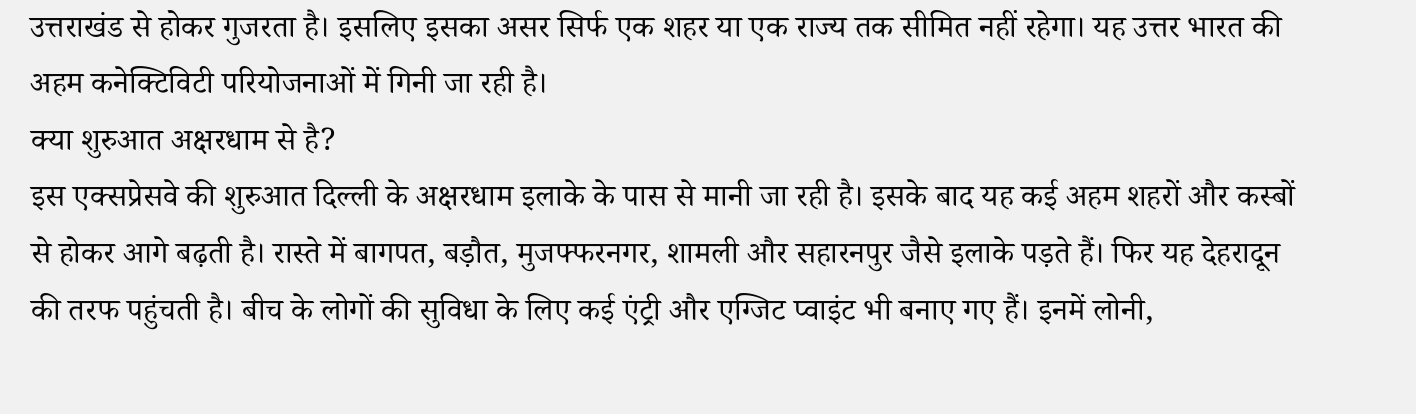उत्तराखंड से होकर गुजरता है। इसलिए इसका असर सिर्फ एक शहर या एक राज्य तक सीमित नहीं रहेगा। यह उत्तर भारत की अहम कनेक्टिविटी परियोजनाओं में गिनी जा रही है।
क्या शुरुआत अक्षरधाम से है?
इस एक्सप्रेसवे की शुरुआत दिल्ली के अक्षरधाम इलाके के पास से मानी जा रही है। इसके बाद यह कई अहम शहरों और कस्बों से होकर आगे बढ़ती है। रास्ते में बागपत, बड़ौत, मुजफ्फरनगर, शामली और सहारनपुर जैसे इलाके पड़ते हैं। फिर यह देहरादून की तरफ पहुंचती है। बीच के लोगों की सुविधा के लिए कई एंट्री और एग्जिट प्वाइंट भी बनाए गए हैं। इनमें लोनी,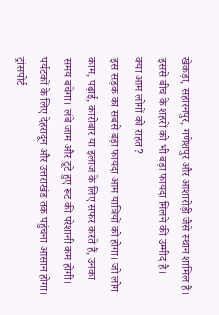खेकड़ा, सहारनपुर, गणेशपुर और आशारोड़ी जैसे स्थान शामिल हैं। इससे बीच के शहरों को भी बड़ा फायदा मिलने की उम्मीद है।
क्या आम लोगों को राहत?
इस सड़क का सबसे बड़ा फायदा आम यात्रियों को होगा। जो लोग काम, पढ़ाई, कारोबार या इलाज के लिए सफर करते हैं, उनका समय बचेगा। लंबे जाम और टूटे हुए रूट की परेशानी कम होगी। पर्यटकों के लिए देहरादून और उत्तराखंड तक पहुंचना आसान होगा। ट्रांसपोर्ट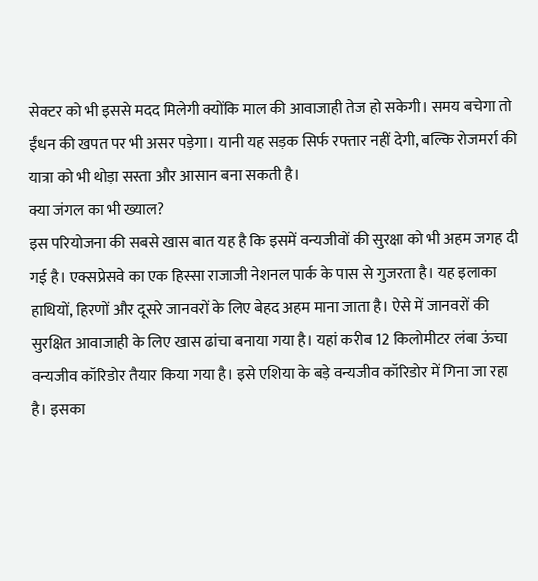सेक्टर को भी इससे मदद मिलेगी क्योंकि माल की आवाजाही तेज हो सकेगी। समय बचेगा तो ईंधन की खपत पर भी असर पड़ेगा। यानी यह सड़क सिर्फ रफ्तार नहीं देगी, बल्कि रोजमर्रा की यात्रा को भी थोड़ा सस्ता और आसान बना सकती है।
क्या जंगल का भी ख्याल?
इस परियोजना की सबसे खास बात यह है कि इसमें वन्यजीवों की सुरक्षा को भी अहम जगह दी गई है। एक्सप्रेसवे का एक हिस्सा राजाजी नेशनल पार्क के पास से गुजरता है। यह इलाका हाथियों, हिरणों और दूसरे जानवरों के लिए बेहद अहम माना जाता है। ऐसे में जानवरों की सुरक्षित आवाजाही के लिए खास ढांचा बनाया गया है। यहां करीब 12 किलोमीटर लंबा ऊंचा वन्यजीव कॉरिडोर तैयार किया गया है। इसे एशिया के बड़े वन्यजीव कॉरिडोर में गिना जा रहा है। इसका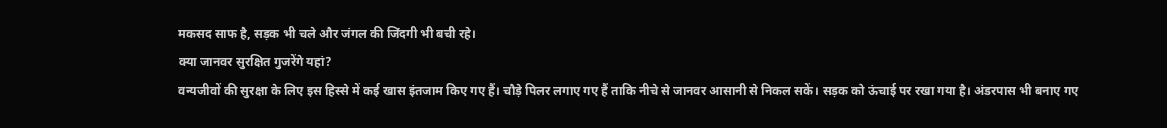मकसद साफ है, सड़क भी चले और जंगल की जिंदगी भी बची रहे।
क्या जानवर सुरक्षित गुजरेंगे यहां?
वन्यजीवों की सुरक्षा के लिए इस हिस्से में कई खास इंतजाम किए गए हैं। चौड़े पिलर लगाए गए हैं ताकि नीचे से जानवर आसानी से निकल सकें। सड़क को ऊंचाई पर रखा गया है। अंडरपास भी बनाए गए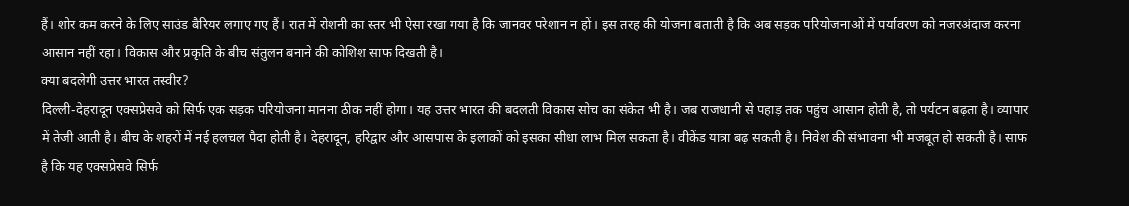हैं। शोर कम करने के लिए साउंड बैरियर लगाए गए हैं। रात में रोशनी का स्तर भी ऐसा रखा गया है कि जानवर परेशान न हों। इस तरह की योजना बताती है कि अब सड़क परियोजनाओं में पर्यावरण को नजरअंदाज करना आसान नहीं रहा। विकास और प्रकृति के बीच संतुलन बनाने की कोशिश साफ दिखती है।
क्या बदलेगी उत्तर भारत तस्वीर?
दिल्ली-देहरादून एक्सप्रेसवे को सिर्फ एक सड़क परियोजना मानना ठीक नहीं होगा। यह उत्तर भारत की बदलती विकास सोच का संकेत भी है। जब राजधानी से पहाड़ तक पहुंच आसान होती है, तो पर्यटन बढ़ता है। व्यापार में तेजी आती है। बीच के शहरों में नई हलचल पैदा होती है। देहरादून, हरिद्वार और आसपास के इलाकों को इसका सीधा लाभ मिल सकता है। वीकेंड यात्रा बढ़ सकती है। निवेश की संभावना भी मजबूत हो सकती है। साफ है कि यह एक्सप्रेसवे सिर्फ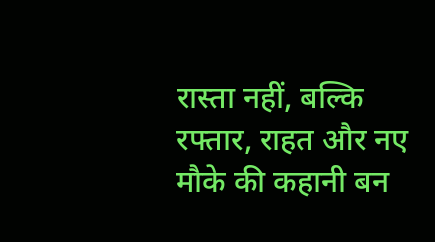रास्ता नहीं, बल्कि रफ्तार, राहत और नए मौके की कहानी बन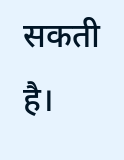सकती है।